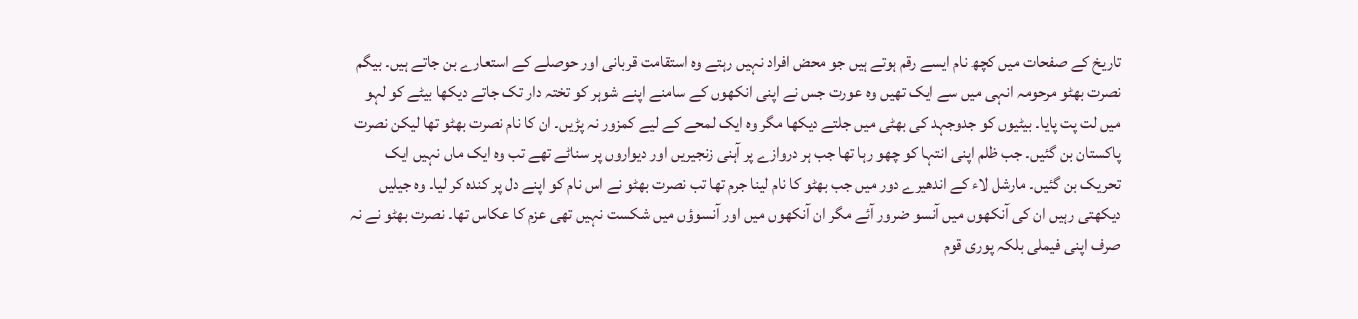تاریخ کے صفحات میں کچھ نام ایسے رقم ہوتے ہیں جو محض افراد نہیں رہتے وہ استقامت قربانی اور حوصلے کے استعارے بن جاتے ہیں۔ بیگم نصرت بھٹو مرحومہ انہی میں سے ایک تھیں وہ عورت جس نے اپنی انکھوں کے سامنے اپنے شوہر کو تختہ دار تک جاتے دیکھا بیٹے کو لہو میں لت پت پایا۔ بیٹیوں کو جدوجہد کی بھٹی میں جلتے دیکھا مگر وہ ایک لمحے کے لیے کمزور نہ پڑیں۔ ان کا نام نصرت بھٹو تھا لیکن نصرت پاکستان بن گئیں۔ جب ظلم اپنی انتہا کو چھو رہا تھا جب ہر دروازے پر آہنی زنجیریں اور دیواروں پر سناٹے تھے تب وہ ایک ماں نہیں ایک تحریک بن گئیں۔ مارشل لاء کے اندھیرے دور میں جب بھٹو کا نام لینا جرم تھا تب نصرت بھٹو نے اس نام کو اپنے دل پر کندہ کر لیا۔ وہ جیلیں دیکھتی رہیں ان کی آنکھوں میں آنسو ضرور آئے مگر ان آنکھوں میں اور آنسوؤں میں شکست نہیں تھی عزم کا عکاس تھا۔ نصرت بھٹو نے نہ صرف اپنی فیملی بلکہ پوری قوم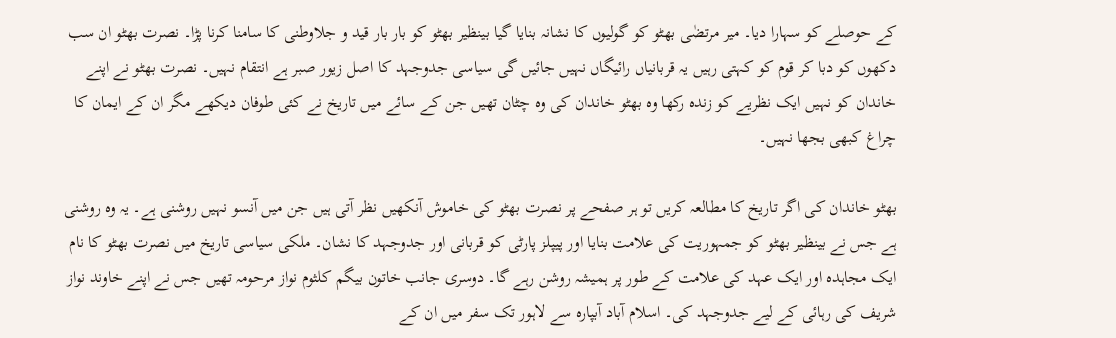کے حوصلے کو سہارا دیا۔ میر مرتضٰی بھٹو کو گولیوں کا نشانہ بنایا گیا بینظیر بھٹو کو بار بار قید و جلاوطنی کا سامنا کرنا پڑا۔ نصرت بھٹو ان سب دکھوں کو دبا کر قوم کو کہتی رہیں یہ قربانیاں رائیگاں نہیں جائیں گی سیاسی جدوجہد کا اصل زیور صبر ہے انتقام نہیں۔ نصرت بھٹو نے اپنے خاندان کو نہیں ایک نظریے کو زندہ رکھا وہ بھٹو خاندان کی وہ چٹان تھیں جن کے سائے میں تاریخ نے کئی طوفان دیکھے مگر ان کے ایمان کا چراغ کبھی بجھا نہیں۔

بھٹو خاندان کی اگر تاریخ کا مطالعہ کریں تو ہر صفحے پر نصرت بھٹو کی خاموش آنکھیں نظر آتی ہیں جن میں آنسو نہیں روشنی ہے۔ یہ وہ روشنی ہے جس نے بینظیر بھٹو کو جمہوریت کی علامت بنایا اور پیپلز پارٹی کو قربانی اور جدوجہد کا نشان۔ ملکی سیاسی تاریخ میں نصرت بھٹو کا نام ایک مجاہدہ اور ایک عہد کی علامت کے طور پر ہمیشہ روشن رہے گا۔ دوسری جانب خاتون بیگم کلثوم نواز مرحومہ تھیں جس نے اپنے خاوند نواز شریف کی رہائی کے لیے جدوجہد کی۔ اسلام آباد آبپارہ سے لاہور تک سفر میں ان کے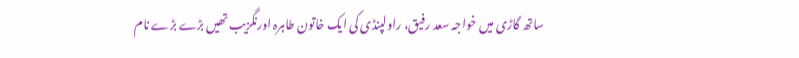ساتھ گاڑی میں خواجہ سعد رفیق، راولپنڈی کی ایک خاتون طاہرہ اورنگزیب تھیں بڑے بڑے نام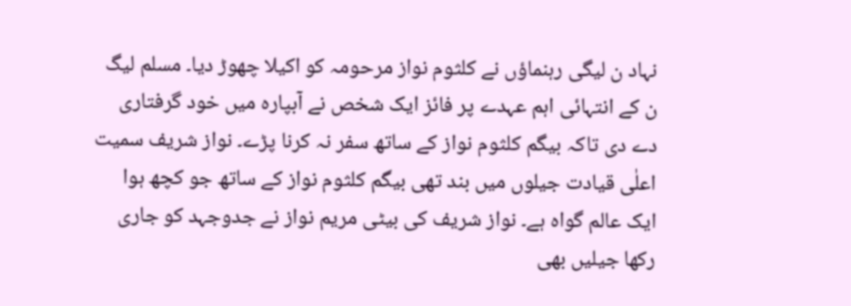نہاد ن لیگی رہنماؤں نے کلثوم نواز مرحومہ کو اکیلا چھوڑ دیا۔ مسلم لیگ ن کے انتہائی اہم عہدے پر فائز ایک شخص نے آبپارہ میں خود گرفتاری دے دی تاکہ بیگم کلثوم نواز کے ساتھ سفر نہ کرنا پڑے۔ نواز شریف سمیت اعلٰی قیادت جیلوں میں بند تھی بیگم کلثوم نواز کے ساتھ جو کچھ ہوا ایک عالم گواہ ہے۔ نواز شریف کی بیٹی مریم نواز نے جدوجہد کو جاری رکھا جیلیں بھی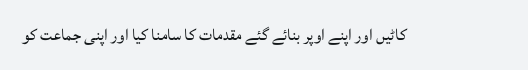کاٹیں اور اپنے اوپر بنائے گئے مقدمات کا سامنا کیا اور اپنی جماعت کو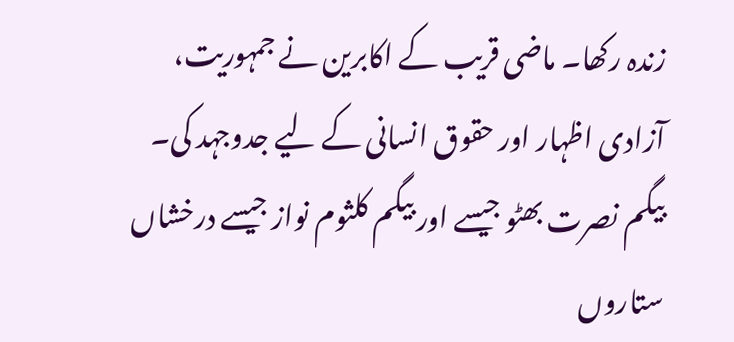زندہ رکھا۔ ماضی قریب کے اکابرین نے جمہوریت، آزادی اظہار اور حقوق انسانی کے لیے جدوجہد کی۔ بیگم نصرت بھٹو جیسے اور بیگم کلثوم نواز جیسے درخشاں ستاروں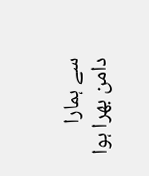سے ہمارا دامن بھرا ہوا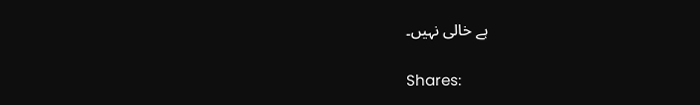ہے خالی نہیں۔

Shares: